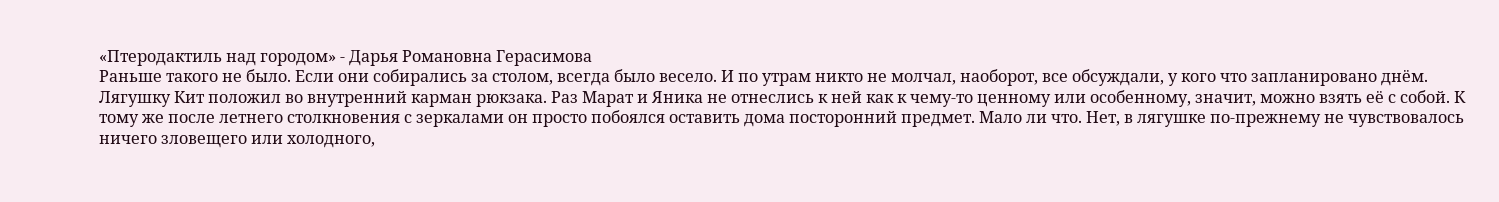«Птеродактиль над городом» - Дарья Романовна Герасимова
Раньше такого не было. Если они собирались за столом, всегда было весело. И по утрам никто не молчал, наоборот, все обсуждали, у кого что запланировано днём.
Лягушку Кит положил во внутренний карман рюкзака. Раз Марат и Яника не отнеслись к ней как к чему-то ценному или особенному, значит, можно взять её с собой. К тому же после летнего столкновения с зеркалами он просто побоялся оставить дома посторонний предмет. Мало ли что. Нет, в лягушке по-прежнему не чувствовалось ничего зловещего или холодного,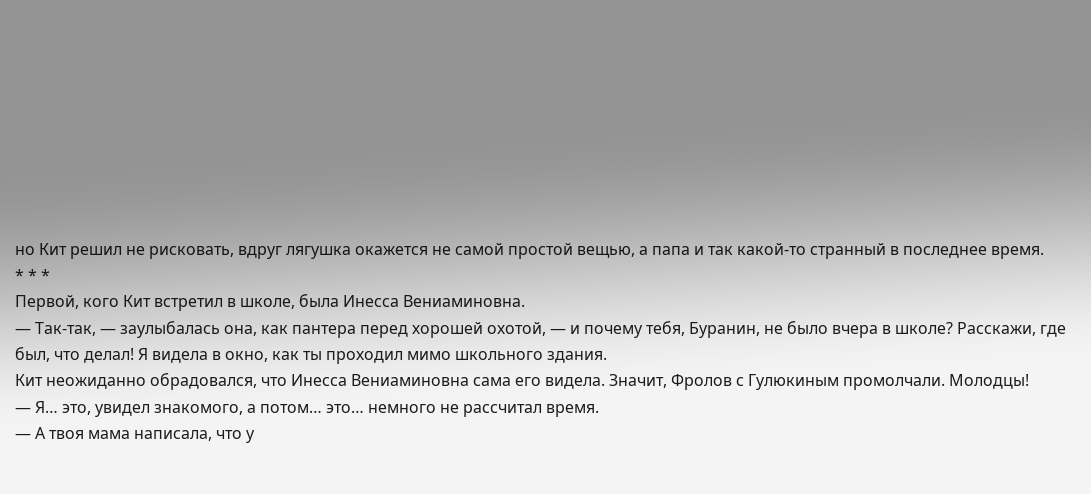но Кит решил не рисковать, вдруг лягушка окажется не самой простой вещью, а папа и так какой-то странный в последнее время.
* * *
Первой, кого Кит встретил в школе, была Инесса Вениаминовна.
— Так-так, — заулыбалась она, как пантера перед хорошей охотой, — и почему тебя, Буранин, не было вчера в школе? Расскажи, где был, что делал! Я видела в окно, как ты проходил мимо школьного здания.
Кит неожиданно обрадовался, что Инесса Вениаминовна сама его видела. Значит, Фролов с Гулюкиным промолчали. Молодцы!
— Я… это, увидел знакомого, а потом… это… немного не рассчитал время.
— А твоя мама написала, что у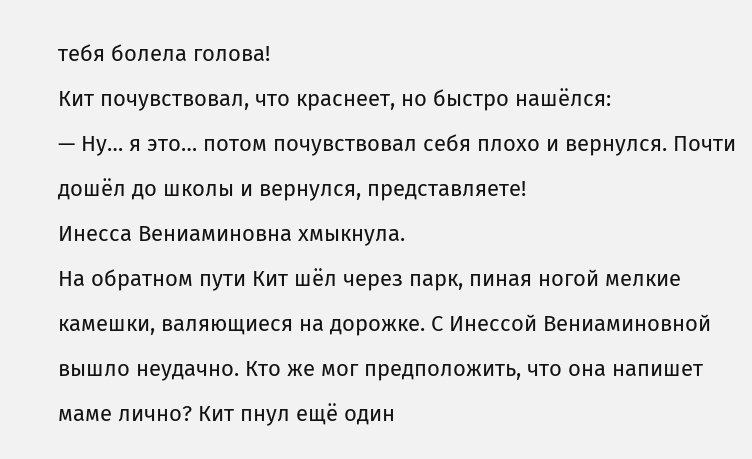тебя болела голова!
Кит почувствовал, что краснеет, но быстро нашёлся:
— Ну… я это… потом почувствовал себя плохо и вернулся. Почти дошёл до школы и вернулся, представляете!
Инесса Вениаминовна хмыкнула.
На обратном пути Кит шёл через парк, пиная ногой мелкие камешки, валяющиеся на дорожке. С Инессой Вениаминовной вышло неудачно. Кто же мог предположить, что она напишет маме лично? Кит пнул ещё один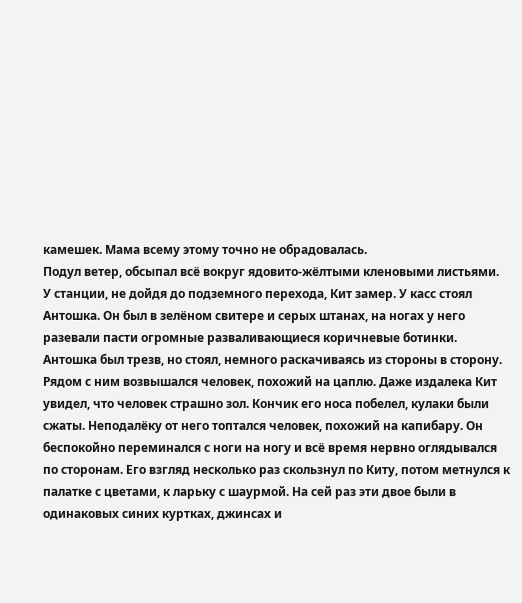камешек. Мама всему этому точно не обрадовалась.
Подул ветер, обсыпал всё вокруг ядовито-жёлтыми кленовыми листьями.
У станции, не дойдя до подземного перехода, Кит замер. У касс стоял Антошка. Он был в зелёном свитере и серых штанах, на ногах у него разевали пасти огромные разваливающиеся коричневые ботинки. Антошка был трезв, но стоял, немного раскачиваясь из стороны в сторону. Рядом с ним возвышался человек, похожий на цаплю. Даже издалека Кит увидел, что человек страшно зол. Кончик его носа побелел, кулаки были сжаты. Неподалёку от него топтался человек, похожий на капибару. Он беспокойно переминался с ноги на ногу и всё время нервно оглядывался по сторонам. Его взгляд несколько раз скользнул по Киту, потом метнулся к палатке с цветами, к ларьку с шаурмой. На сей раз эти двое были в одинаковых синих куртках, джинсах и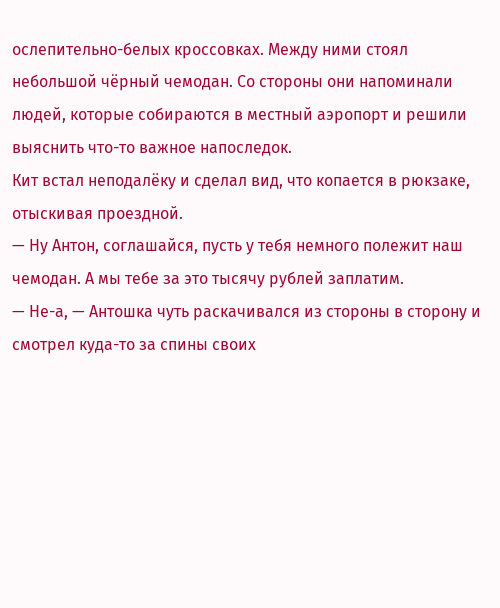ослепительно-белых кроссовках. Между ними стоял небольшой чёрный чемодан. Со стороны они напоминали людей, которые собираются в местный аэропорт и решили выяснить что-то важное напоследок.
Кит встал неподалёку и сделал вид, что копается в рюкзаке, отыскивая проездной.
— Ну Антон, соглашайся, пусть у тебя немного полежит наш чемодан. А мы тебе за это тысячу рублей заплатим.
— Не-а, — Антошка чуть раскачивался из стороны в сторону и смотрел куда-то за спины своих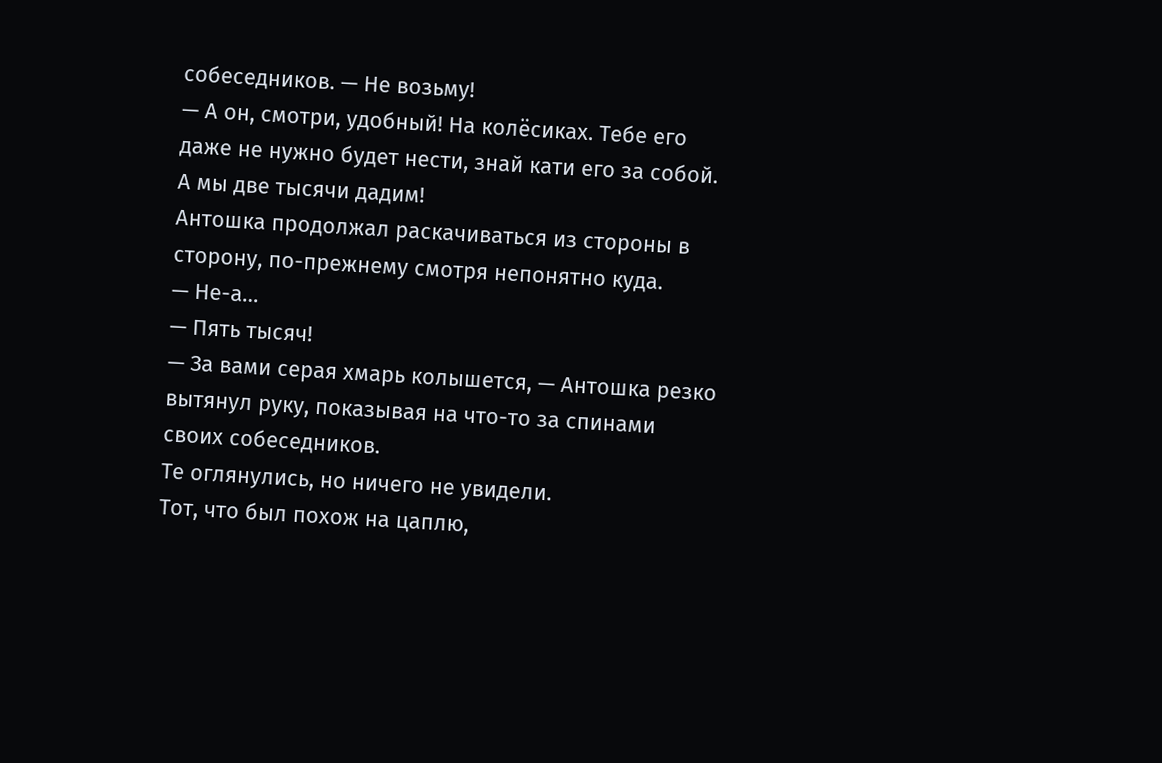собеседников. — Не возьму!
— А он, смотри, удобный! На колёсиках. Тебе его даже не нужно будет нести, знай кати его за собой. А мы две тысячи дадим!
Антошка продолжал раскачиваться из стороны в сторону, по-прежнему смотря непонятно куда.
— Не-а…
— Пять тысяч!
— За вами серая хмарь колышется, — Антошка резко вытянул руку, показывая на что-то за спинами своих собеседников.
Те оглянулись, но ничего не увидели.
Тот, что был похож на цаплю,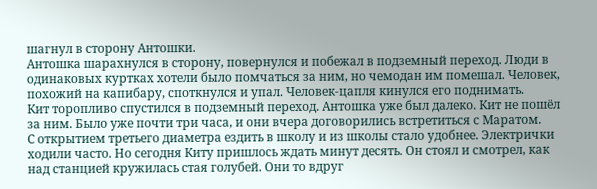шагнул в сторону Антошки.
Антошка шарахнулся в сторону, повернулся и побежал в подземный переход. Люди в одинаковых куртках хотели было помчаться за ним, но чемодан им помешал. Человек, похожий на капибару, споткнулся и упал. Человек-цапля кинулся его поднимать.
Кит торопливо спустился в подземный переход. Антошка уже был далеко. Кит не пошёл за ним. Было уже почти три часа, и они вчера договорились встретиться с Маратом.
С открытием третьего диаметра ездить в школу и из школы стало удобнее. Электрички ходили часто. Но сегодня Киту пришлось ждать минут десять. Он стоял и смотрел, как над станцией кружилась стая голубей. Они то вдруг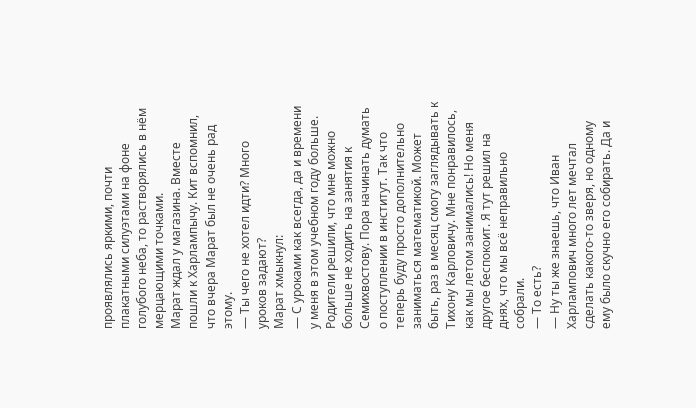проявлялись яркими, почти плакатными силуэтами на фоне голубого неба, то растворялись в нём мерцающими точками.
Марат ждал у магазина. Вместе пошли к Харлампычу. Кит вспомнил, что вчера Марат был не очень рад этому.
— Ты чего не хотел идти? Много уроков задают?
Марат хмыкнул:
— С уроками как всегда, да и времени у меня в этом учебном году больше. Родители решили, что мне можно больше не ходить на занятия к Семихвостову. Пора начинать думать о поступлении в институт. Так что теперь буду просто дополнительно заниматься математикой. Может быть, раз в месяц смогу заглядывать к Тихону Карловичу. Мне понравилось, как мы летом занимались! Но меня другое беспокоит. Я тут решил на днях, что мы всё неправильно собрали.
— То есть?
— Ну ты же знаешь, что Иван Харлампович много лет мечтал сделать какого-то зверя, но одному ему было скучно его собирать. Да и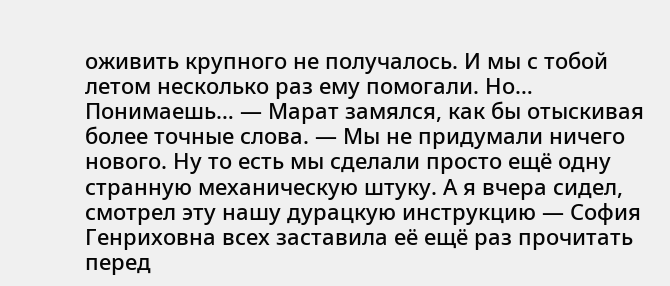оживить крупного не получалось. И мы с тобой летом несколько раз ему помогали. Но… Понимаешь… — Марат замялся, как бы отыскивая более точные слова. — Мы не придумали ничего нового. Ну то есть мы сделали просто ещё одну странную механическую штуку. А я вчера сидел, смотрел эту нашу дурацкую инструкцию — София Генриховна всех заставила её ещё раз прочитать перед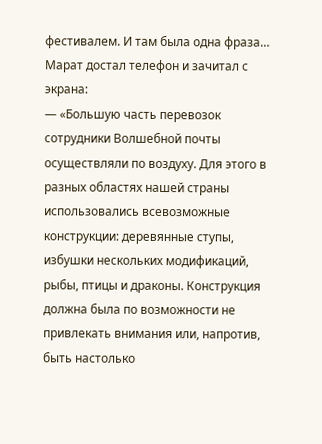фестивалем. И там была одна фраза…
Марат достал телефон и зачитал с экрана:
— «Большую часть перевозок сотрудники Волшебной почты осуществляли по воздуху. Для этого в разных областях нашей страны использовались всевозможные конструкции: деревянные ступы, избушки нескольких модификаций, рыбы, птицы и драконы. Конструкция должна была по возможности не привлекать внимания или, напротив, быть настолько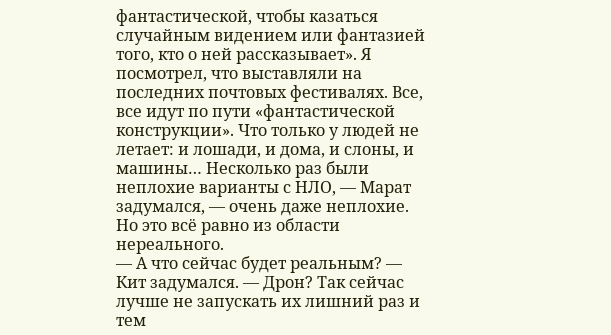фантастической, чтобы казаться случайным видением или фантазией того, кто о ней рассказывает». Я посмотрел, что выставляли на последних почтовых фестивалях. Все, все идут по пути «фантастической конструкции». Что только у людей не летает: и лошади, и дома, и слоны, и машины… Несколько раз были неплохие варианты с НЛО, — Марат задумался, — очень даже неплохие. Но это всё равно из области нереального.
— А что сейчас будет реальным? — Кит задумался. — Дрон? Так сейчас лучше не запускать их лишний раз и тем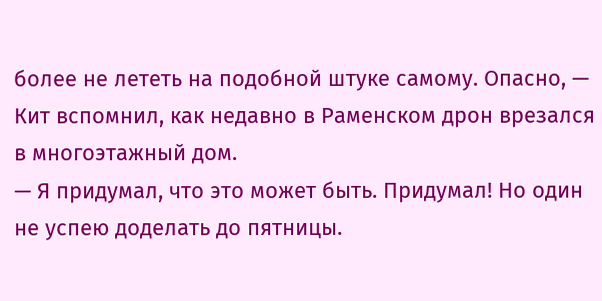более не лететь на подобной штуке самому. Опасно, — Кит вспомнил, как недавно в Раменском дрон врезался в многоэтажный дом.
— Я придумал, что это может быть. Придумал! Но один не успею доделать до пятницы.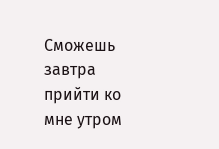Сможешь завтра прийти ко мне утром